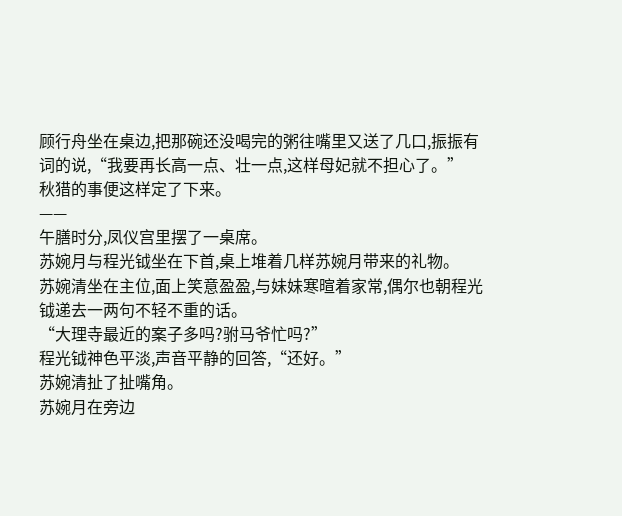顾行舟坐在桌边,把那碗还没喝完的粥往嘴里又送了几口,振振有词的说,“我要再长高一点、壮一点,这样母妃就不担心了。”
秋猎的事便这样定了下来。
——
午膳时分,凤仪宫里摆了一桌席。
苏婉月与程光钺坐在下首,桌上堆着几样苏婉月带来的礼物。
苏婉清坐在主位,面上笑意盈盈,与妹妹寒暄着家常,偶尔也朝程光钺递去一两句不轻不重的话。
“大理寺最近的案子多吗?驸马爷忙吗?”
程光钺神色平淡,声音平静的回答,“还好。”
苏婉清扯了扯嘴角。
苏婉月在旁边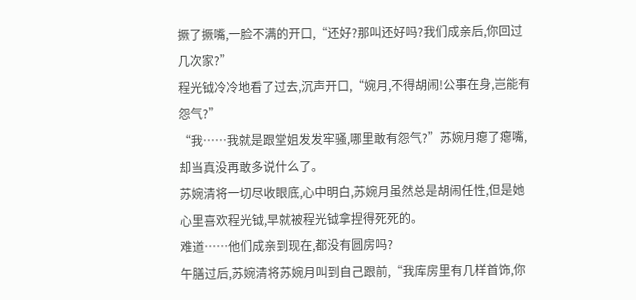撅了撅嘴,一脸不满的开口,“还好?那叫还好吗?我们成亲后,你回过几次家?”
程光钺冷冷地看了过去,沉声开口,“婉月,不得胡闹!公事在身,岂能有怨气?”
“我……我就是跟堂姐发发牢骚,哪里敢有怨气?”苏婉月瘪了瘪嘴,却当真没再敢多说什么了。
苏婉清将一切尽收眼底,心中明白,苏婉月虽然总是胡闹任性,但是她心里喜欢程光钺,早就被程光钺拿捏得死死的。
难道……他们成亲到现在,都没有圆房吗?
午膳过后,苏婉清将苏婉月叫到自己跟前,“我库房里有几样首饰,你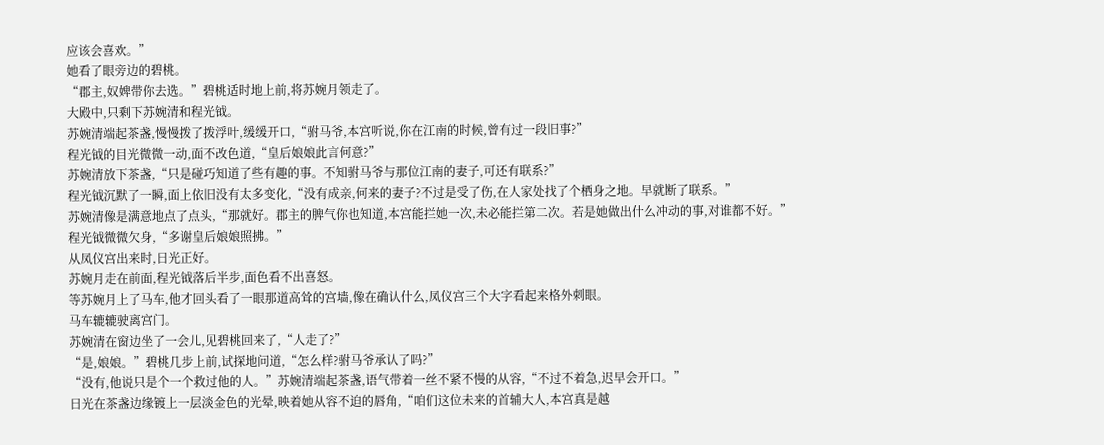应该会喜欢。”
她看了眼旁边的碧桃。
“郡主,奴婢带你去选。”碧桃适时地上前,将苏婉月领走了。
大殿中,只剩下苏婉清和程光钺。
苏婉清端起茶盏,慢慢拨了拨浮叶,缓缓开口,“驸马爷,本宫听说,你在江南的时候,曾有过一段旧事?”
程光钺的目光微微一动,面不改色道,“皇后娘娘此言何意?”
苏婉清放下茶盏,“只是碰巧知道了些有趣的事。不知驸马爷与那位江南的妻子,可还有联系?”
程光钺沉默了一瞬,面上依旧没有太多变化,“没有成亲,何来的妻子?不过是受了伤,在人家处找了个栖身之地。早就断了联系。”
苏婉清像是满意地点了点头,“那就好。郡主的脾气你也知道,本宫能拦她一次,未必能拦第二次。若是她做出什么冲动的事,对谁都不好。”
程光钺微微欠身,“多谢皇后娘娘照拂。”
从凤仪宫出来时,日光正好。
苏婉月走在前面,程光钺落后半步,面色看不出喜怒。
等苏婉月上了马车,他才回头看了一眼那道高耸的宫墙,像在确认什么,凤仪宫三个大字看起来格外刺眼。
马车辘辘驶离宫门。
苏婉清在窗边坐了一会儿,见碧桃回来了,“人走了?”
“是,娘娘。”碧桃几步上前,试探地问道,“怎么样?驸马爷承认了吗?”
“没有,他说只是个一个救过他的人。”苏婉清端起茶盏,语气带着一丝不紧不慢的从容,“不过不着急,迟早会开口。”
日光在茶盏边缘镀上一层淡金色的光晕,映着她从容不迫的唇角,“咱们这位未来的首辅大人,本宫真是越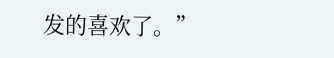发的喜欢了。”